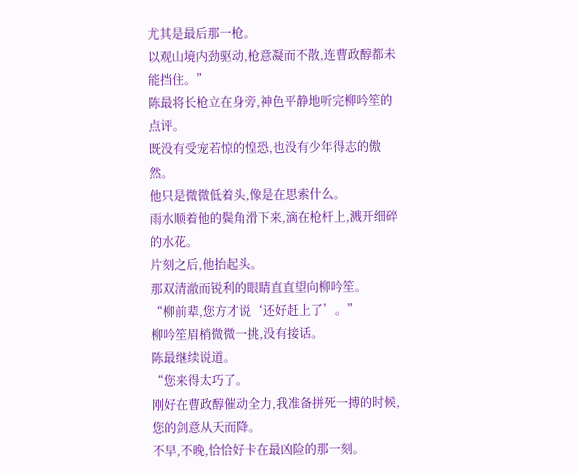尤其是最后那一枪。
以观山境内劲驱动,枪意凝而不散,连曹政醇都未能挡住。”
陈最将长枪立在身旁,神色平静地听完柳吟笙的点评。
既没有受宠若惊的惶恐,也没有少年得志的傲然。
他只是微微低着头,像是在思索什么。
雨水顺着他的鬓角滑下来,滴在枪杆上,溅开细碎的水花。
片刻之后,他抬起头。
那双清澈而锐利的眼睛直直望向柳吟笙。
“柳前辈,您方才说‘还好赶上了’。”
柳吟笙眉梢微微一挑,没有接话。
陈最继续说道。
“您来得太巧了。
刚好在曹政醇催动全力,我准备拼死一搏的时候,您的剑意从天而降。
不早,不晚,恰恰好卡在最凶险的那一刻。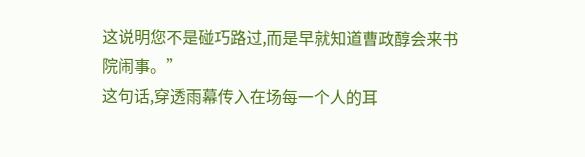这说明您不是碰巧路过,而是早就知道曹政醇会来书院闹事。”
这句话,穿透雨幕传入在场每一个人的耳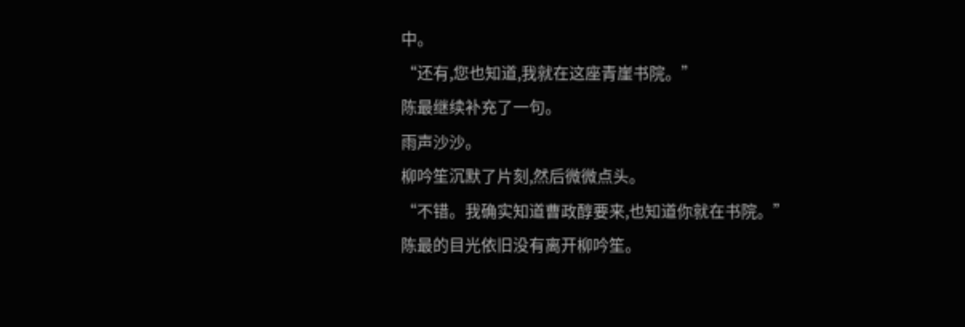中。
“还有,您也知道,我就在这座青崖书院。”
陈最继续补充了一句。
雨声沙沙。
柳吟笙沉默了片刻,然后微微点头。
“不错。我确实知道曹政醇要来,也知道你就在书院。”
陈最的目光依旧没有离开柳吟笙。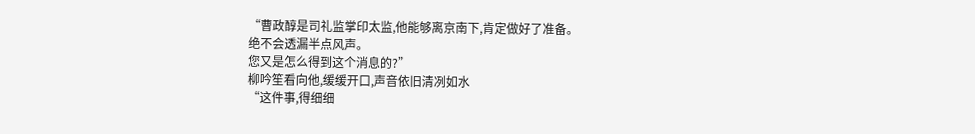“曹政醇是司礼监掌印太监,他能够离京南下,肯定做好了准备。
绝不会透漏半点风声。
您又是怎么得到这个消息的?”
柳吟笙看向他,缓缓开口,声音依旧清冽如水
“这件事,得细细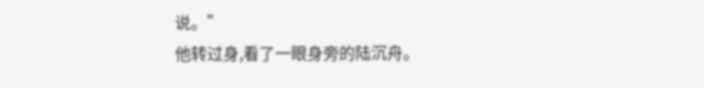说。”
他转过身,看了一眼身旁的陆沉舟。